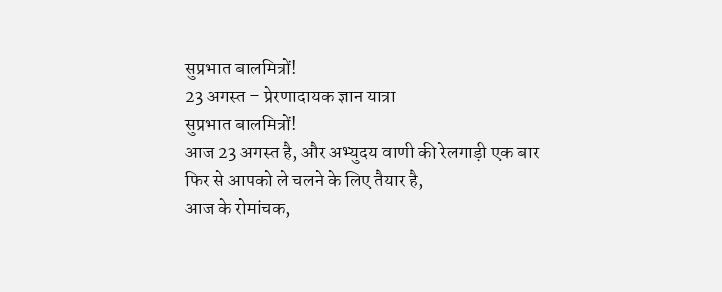सुप्रभात बालमित्रों!
23 अगस्त – प्रेरणादायक ज्ञान यात्रा
सुप्रभात बालमित्रों!
आज 23 अगस्त है, और अभ्युदय वाणी की रेलगाड़ी एक बार फिर से आपको ले चलने के लिए तैयार है,
आज के रोमांचक,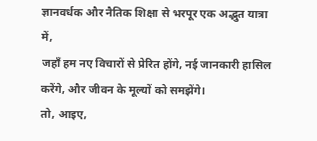ज्ञानवर्धक और नैतिक शिक्षा से भरपूर एक अद्भुत यात्रा में,
जहाँ हम नए विचारों से प्रेरित होंगे, नई जानकारी हासिल करेंगे, और जीवन के मूल्यों को समझेंगे।
तो, आइए,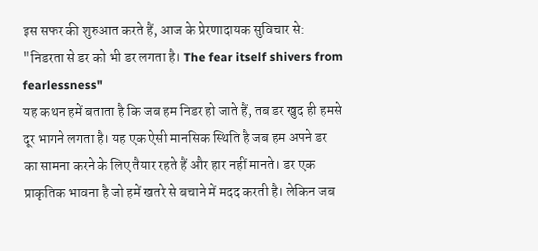इस सफर की शुरुआत करते हैं, आज के प्रेरणादायक सुविचार से: "निडरता से डर को भी डर लगता है। The fear itself shivers from fearlessness"
यह कथन हमें बताता है कि जब हम निडर हो जाते हैं, तब डर खुद ही हमसे दूर भागने लगता है। यह एक ऐसी मानसिक स्थिति है जब हम अपने डर का सामना करने के लिए तैयार रहते हैं और हार नहीं मानते। डर एक प्राकृतिक भावना है जो हमें खतरे से बचाने में मदद करती है। लेकिन जब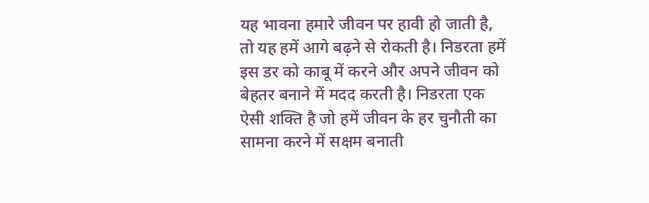यह भावना हमारे जीवन पर हावी हो जाती है, तो यह हमें आगे बढ़ने से रोकती है। निडरता हमें इस डर को काबू में करने और अपने जीवन को बेहतर बनाने में मदद करती है। निडरता एक ऐसी शक्ति है जो हमें जीवन के हर चुनौती का सामना करने में सक्षम बनाती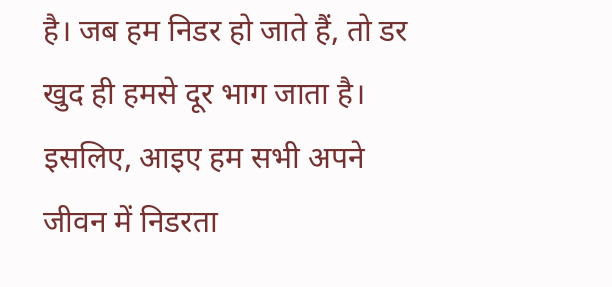है। जब हम निडर हो जाते हैं, तो डर खुद ही हमसे दूर भाग जाता है। इसलिए, आइए हम सभी अपने जीवन में निडरता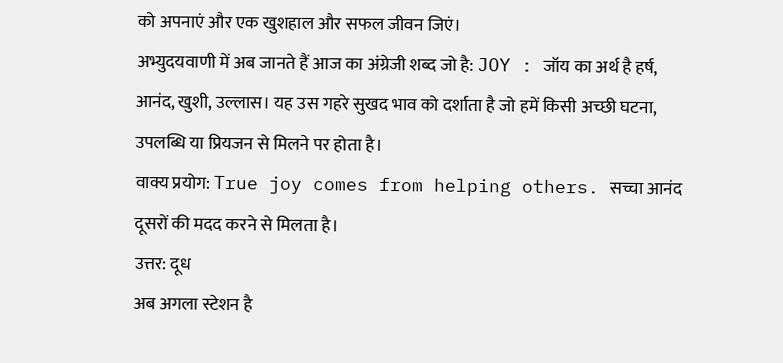को अपनाएं और एक खुशहाल और सफल जीवन जिएं।
अभ्युदयवाणी में अब जानते हैं आज का अंग्रेजी शब्द जो है: JOY : जॉय का अर्थ है हर्ष, आनंद, खुशी, उल्लास। यह उस गहरे सुखद भाव को दर्शाता है जो हमें किसी अच्छी घटना, उपलब्धि या प्रियजन से मिलने पर होता है।
वाक्य प्रयोग: True joy comes from helping others. सच्चा आनंद दूसरों की मदद करने से मिलता है।
उत्तर: दूध
अब अगला स्टेशन है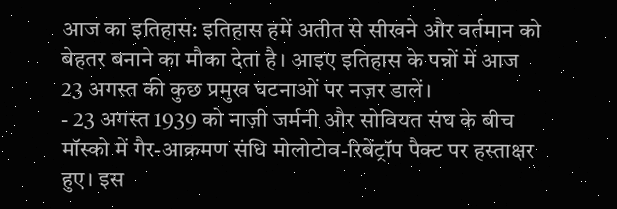आज का इतिहास: इतिहास हमें अतीत से सीखने और वर्तमान को बेहतर बनाने का मौका देता है। आइए इतिहास के पन्नों में आज 23 अगस्त की कुछ प्रमुख घटनाओं पर नज़र डालें।
- 23 अगस्त 1939 को नाज़ी जर्मनी और सोवियत संघ के बीच मॉस्को में गैर-आक्रमण संधि मोलोटोव-रिबेंट्रॉप पैक्ट पर हस्ताक्षर हुए। इस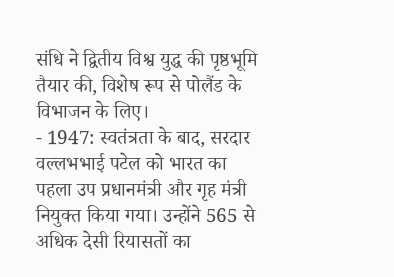संधि ने द्वितीय विश्व युद्ध की पृष्ठभूमि तैयार की, विशेष रूप से पोलैंड के विभाजन के लिए।
- 1947: स्वतंत्रता के बाद, सरदार वल्लभभाई पटेल को भारत का पहला उप प्रधानमंत्री और गृह मंत्री नियुक्त किया गया। उन्होंने 565 से अधिक देसी रियासतों का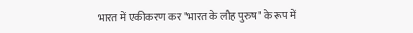भारत में एकीकरण कर "भारत के लौह पुरुष" के रूप में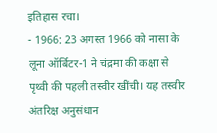इतिहास रचा।
- 1966: 23 अगस्त 1966 को नासा के लूना ऑर्बिटर-1 ने चंद्रमा की कक्षा से पृथ्वी की पहली तस्वीर खींची। यह तस्वीर अंतरिक्ष अनुसंधान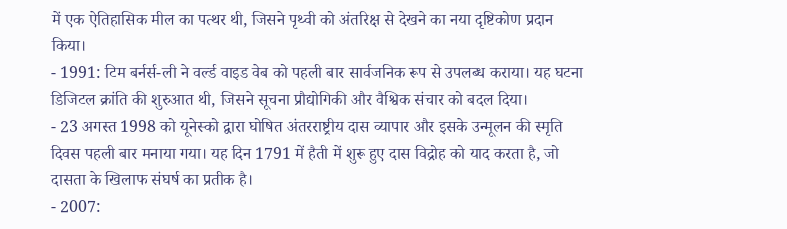में एक ऐतिहासिक मील का पत्थर थी, जिसने पृथ्वी को अंतरिक्ष से देखने का नया दृष्टिकोण प्रदान किया।
- 1991: टिम बर्नर्स-ली ने वर्ल्ड वाइड वेब को पहली बार सार्वजनिक रूप से उपलब्ध कराया। यह घटना डिजिटल क्रांति की शुरुआत थी, जिसने सूचना प्रौद्योगिकी और वैश्विक संचार को बदल दिया।
- 23 अगस्त 1998 को यूनेस्को द्वारा घोषित अंतरराष्ट्रीय दास व्यापार और इसके उन्मूलन की स्मृति दिवस पहली बार मनाया गया। यह दिन 1791 में हैती में शुरू हुए दास विद्रोह को याद करता है, जो दासता के खिलाफ संघर्ष का प्रतीक है।
- 2007: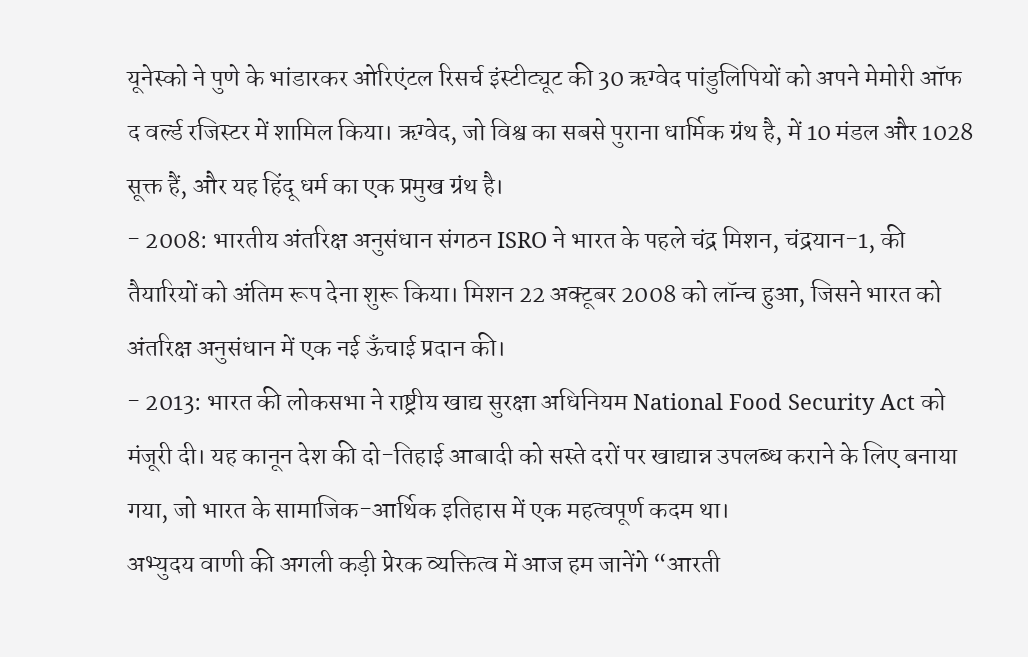यूनेस्को ने पुणे के भांडारकर ओरिएंटल रिसर्च इंस्टीट्यूट की 30 ऋग्वेद पांडुलिपियों को अपने मेमोरी ऑफ द वर्ल्ड रजिस्टर में शामिल किया। ऋग्वेद, जो विश्व का सबसे पुराना धार्मिक ग्रंथ है, में 10 मंडल और 1028 सूक्त हैं, और यह हिंदू धर्म का एक प्रमुख ग्रंथ है।
- 2008: भारतीय अंतरिक्ष अनुसंधान संगठन ISRO ने भारत के पहले चंद्र मिशन, चंद्रयान-1, की तैयारियों को अंतिम रूप देना शुरू किया। मिशन 22 अक्टूबर 2008 को लॉन्च हुआ, जिसने भारत को अंतरिक्ष अनुसंधान में एक नई ऊँचाई प्रदान की।
- 2013: भारत की लोकसभा ने राष्ट्रीय खाद्य सुरक्षा अधिनियम National Food Security Act को मंजूरी दी। यह कानून देश की दो-तिहाई आबादी को सस्ते दरों पर खाद्यान्न उपलब्ध कराने के लिए बनाया गया, जो भारत के सामाजिक-आर्थिक इतिहास में एक महत्वपूर्ण कदम था।
अभ्युदय वाणी की अगली कड़ी प्रेरक व्यक्तित्व में आज हम जानेंगे “आरती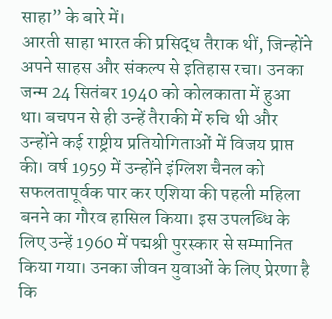साहा” के बारे में।
आरती साहा भारत की प्रसिद्ध तैराक थीं, जिन्होंने अपने साहस और संकल्प से इतिहास रचा। उनका जन्म 24 सितंबर 1940 को कोलकाता में हुआ था। बचपन से ही उन्हें तैराकी में रुचि थी और उन्होंने कई राष्ट्रीय प्रतियोगिताओं में विजय प्राप्त की। वर्ष 1959 में उन्होंने इंग्लिश चैनल को सफलतापूर्वक पार कर एशिया की पहली महिला बनने का गौरव हासिल किया। इस उपलब्धि के लिए उन्हें 1960 में पद्मश्री पुरस्कार से सम्मानित किया गया। उनका जीवन युवाओं के लिए प्रेरणा है कि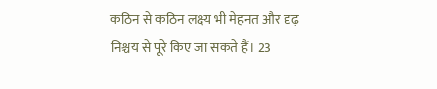कठिन से कठिन लक्ष्य भी मेहनत और दृढ़ निश्चय से पूरे किए जा सकते हैं। 23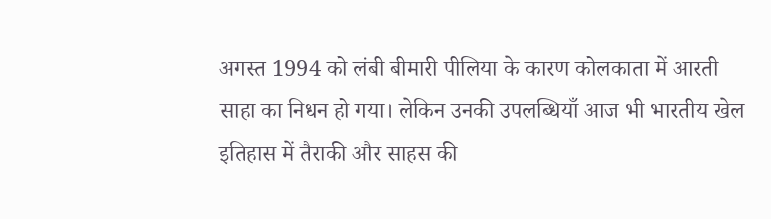अगस्त 1994 को लंबी बीमारी पीलिया के कारण कोलकाता में आरती साहा का निधन हो गया। लेकिन उनकी उपलब्धियाँ आज भी भारतीय खेल इतिहास में तैराकी और साहस की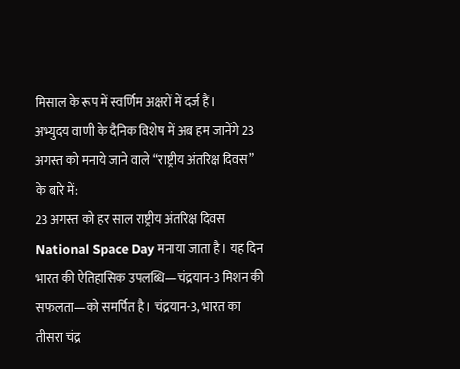मिसाल के रूप में स्वर्णिम अक्षरों में दर्ज हैं।
अभ्युदय वाणी के दैनिक विशेष में अब हम जानेंगे 23 अगस्त को मनाये जाने वाले “राष्ट्रीय अंतरिक्ष दिवस” के बारे में:
23 अगस्त को हर साल राष्ट्रीय अंतरिक्ष दिवस National Space Day मनाया जाता है। यह दिन भारत की ऐतिहासिक उपलब्धि—चंद्रयान-3 मिशन की सफलता—को समर्पित है। चंद्रयान-3, भारत का तीसरा चंद्र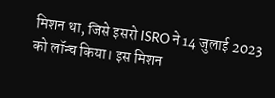मिशन था, जिसे इसरो ISRO ने 14 जुलाई 2023 को लॉन्च किया। इस मिशन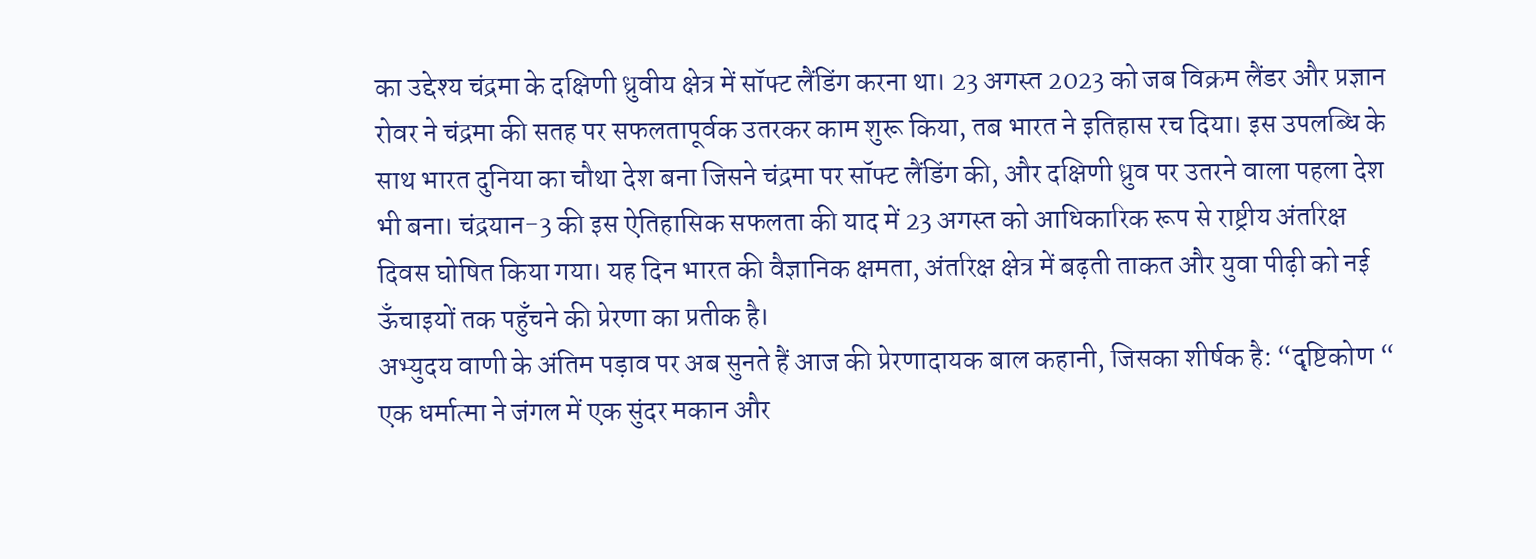का उद्देश्य चंद्रमा के दक्षिणी ध्रुवीय क्षेत्र में सॉफ्ट लैंडिंग करना था। 23 अगस्त 2023 को जब विक्रम लैंडर और प्रज्ञान रोवर ने चंद्रमा की सतह पर सफलतापूर्वक उतरकर काम शुरू किया, तब भारत ने इतिहास रच दिया। इस उपलब्धि के साथ भारत दुनिया का चौथा देश बना जिसने चंद्रमा पर सॉफ्ट लैंडिंग की, और दक्षिणी ध्रुव पर उतरने वाला पहला देश भी बना। चंद्रयान-3 की इस ऐतिहासिक सफलता की याद में 23 अगस्त को आधिकारिक रूप से राष्ट्रीय अंतरिक्ष दिवस घोषित किया गया। यह दिन भारत की वैज्ञानिक क्षमता, अंतरिक्ष क्षेत्र में बढ़ती ताकत और युवा पीढ़ी को नई ऊँचाइयों तक पहुँचने की प्रेरणा का प्रतीक है।
अभ्युदय वाणी के अंतिम पड़ाव पर अब सुनते हैं आज की प्रेरणादायक बाल कहानी, जिसका शीर्षक है: “दृष्टिकोण “
एक धर्मात्मा ने जंगल में एक सुंदर मकान और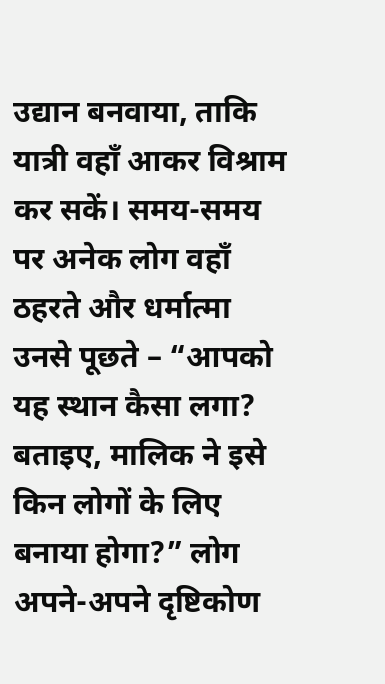उद्यान बनवाया, ताकि यात्री वहाँ आकर विश्राम कर सकें। समय-समय पर अनेक लोग वहाँ ठहरते और धर्मात्मा उनसे पूछते – “आपको यह स्थान कैसा लगा? बताइए, मालिक ने इसे किन लोगों के लिए बनाया होगा?” लोग अपने-अपने दृष्टिकोण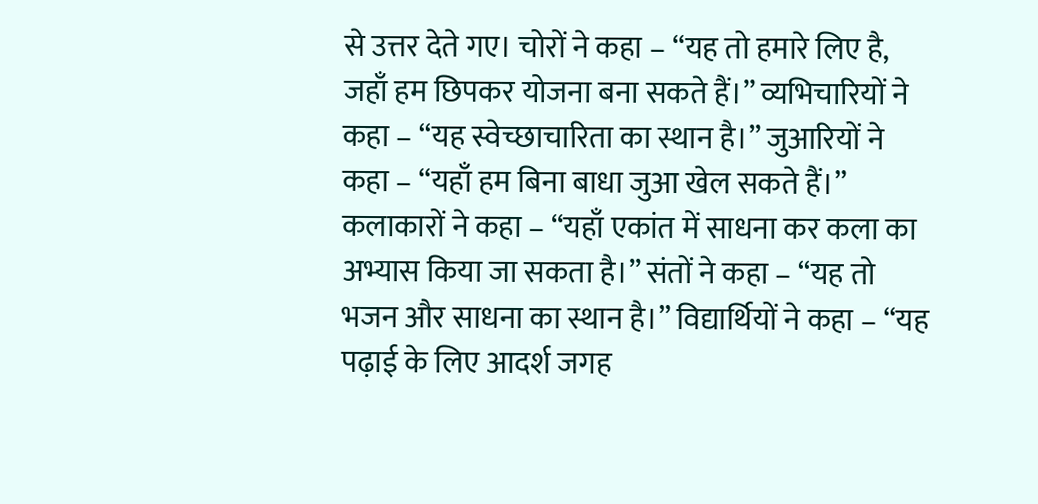से उत्तर देते गए। चोरों ने कहा – “यह तो हमारे लिए है, जहाँ हम छिपकर योजना बना सकते हैं।” व्यभिचारियों ने कहा – “यह स्वेच्छाचारिता का स्थान है।” जुआरियों ने कहा – “यहाँ हम बिना बाधा जुआ खेल सकते हैं।” कलाकारों ने कहा – “यहाँ एकांत में साधना कर कला का अभ्यास किया जा सकता है।” संतों ने कहा – “यह तो भजन और साधना का स्थान है।” विद्यार्थियों ने कहा – “यह पढ़ाई के लिए आदर्श जगह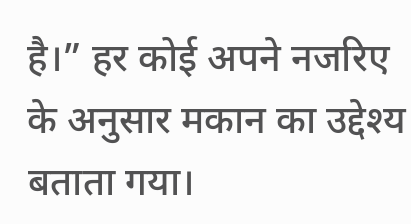है।” हर कोई अपने नजरिए के अनुसार मकान का उद्देश्य बताता गया।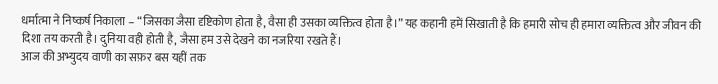धर्मात्मा ने निष्कर्ष निकाला – “जिसका जैसा दृष्टिकोण होता है, वैसा ही उसका व्यक्तित्व होता है।” यह कहानी हमें सिखाती है कि हमारी सोच ही हमारा व्यक्तित्व और जीवन की दिशा तय करती है। दुनिया वही होती है, जैसा हम उसे देखने का नजरिया रखते हैं।
आज की अभ्युदय वाणी का सफ़र बस यहीं तक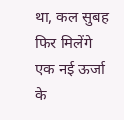था, कल सुबह फिर मिलेंगे एक नई ऊर्जा के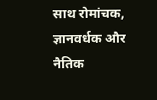साथ रोमांचक, ज्ञानवर्धक और नैतिक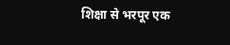शिक्षा से भरपूर एक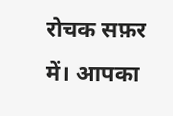रोचक सफ़र में। आपका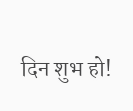दिन शुभ हो!